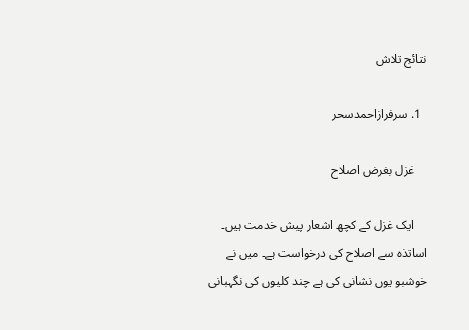نتائج تلاش

  1. سرفرازاحمدسحر

    غزل بغرض اصلاح

    ایک غزل کے کچھ اشعار پیش خدمت ہیں۔ اساتذہ سے اصلاح کی درخواست ہے۔ میں نے خوشبو یوں نشانی کی ہے چند کلیوں کی نگہبانی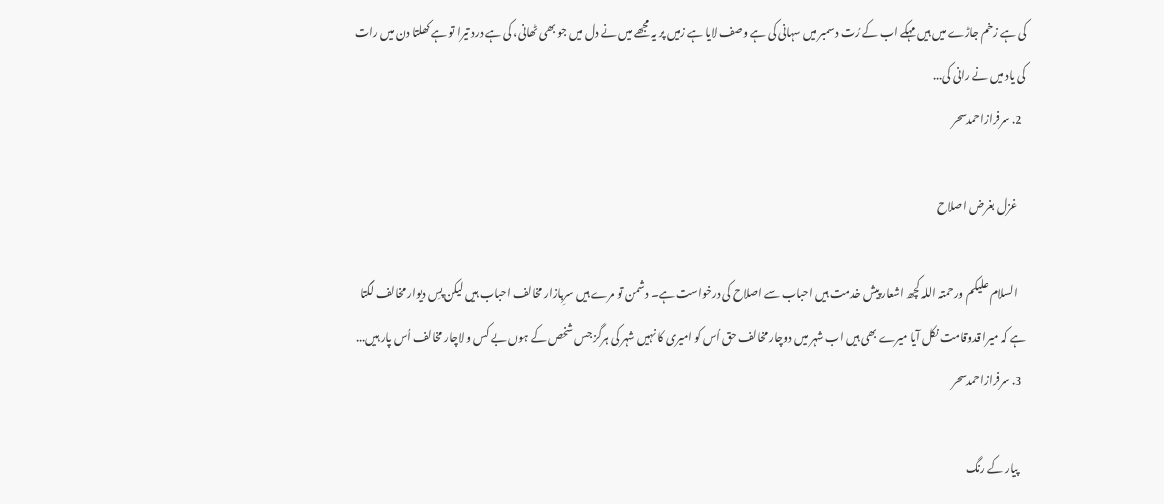کی ہے زخم جاڑے میں ہیں مہکے اب کے رُت دسمبر میں سہانی کی ہے وصف لایا ہے زمیں پر یہ مجھے میں نے دل میں جو بھی ٹھانی، کی ہے درد تیرا تو ہے کھلتا دن میں رات کی یاد میں نے رانی کی...
  2. سرفرازاحمدسحر

    غزل بغرض اصلاح

    السلام علیکم ورحمتہ اللہ کچھ اشعار پیش خدمت ہیں احباب سے اصلاح کی درخواست ہے۔ دشمن تو مرے ہیں سرِبازار مخالف احباب ہیں لیکن پسِ دیوار مخالف لگتا ہے کہ میرا قدوقامت نکل آیا میرے بھی ہیں اب شہر میں دوچار مخالف حق اُس کو امیری کا نہیں شہر کی ہرگز جس شخص کے ہوں بے کس و لاچار مخالف اُس پار ہیں...
  3. سرفرازاحمدسحر

    پیار کے رنگ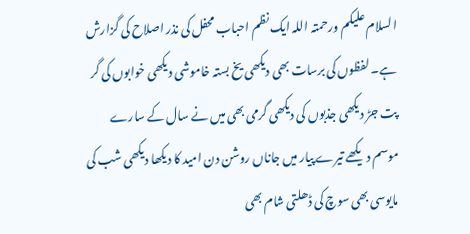السلام علیکم ورحمتہ اللہ ایک نظم احباب محفل کی نذر اصلاح کی گزارش ہے۔ لفظوں کی برسات بھی دیکھی یخ بستہ خاموشی دیکھی خوابوں کی گر پت جڑ دیکھی جذبوں کی دیکھی گرمی بھی میں نے سال کے سارے موسم دیکھے تیرے پیار میں جاناں روشن دن امید کا دیکھا دیکھی شب کی مایوسی بھی سوچ کی ڈھلتی شام بھی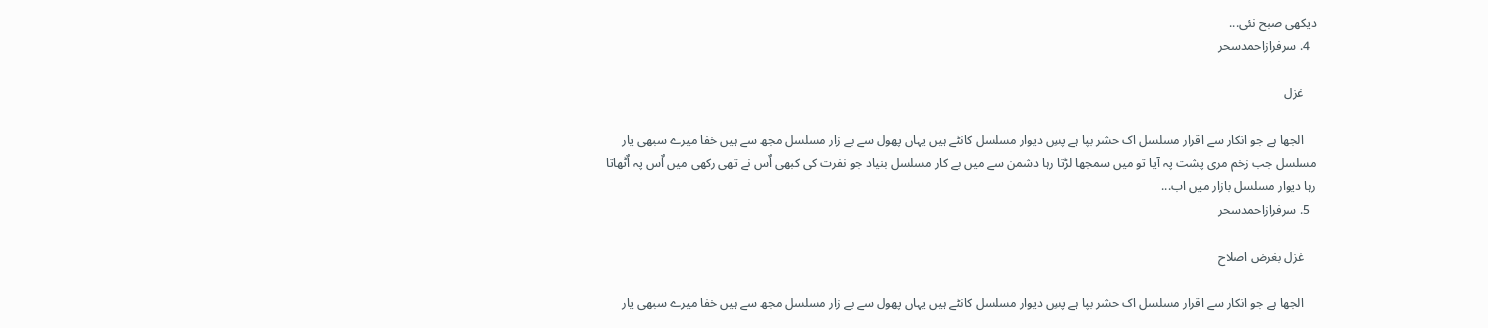دیکھی صبح نئی...
  4. سرفرازاحمدسحر

    غزل

    الجھا ہے جو انکار سے اقرار مسلسل اک حشر بپا ہے پسِ دیوار مسلسل کانٹے ہیں یہاں پھول سے بے زار مسلسل مجھ سے ہیں خفا میرے سبھی یار مسلسل جب زخم مری پشت پہ آیا تو میں سمجھا لڑتا رہا دشمن سے میں بے کار مسلسل بنیاد جو نفرت کی کبھی اٌس نے تھی رکھی میں اٌس پہ اٌٹھاتا رہا دیوار مسلسل بازار میں اب...
  5. سرفرازاحمدسحر

    غزل بغرض اصلاح

    الجھا ہے جو انکار سے اقرار مسلسل اک حشر بپا ہے پسِ دیوار مسلسل کانٹے ہیں یہاں پھول سے بے زار مسلسل مجھ سے ہیں خفا میرے سبھی یار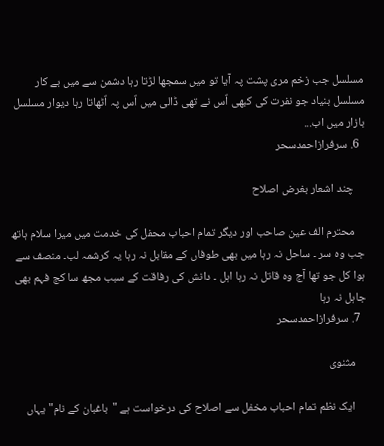مسلسل جب زخم مری پشت پہ آیا تو میں سمجھا لڑتا رہا دشمن سے میں بے کار مسلسل بنیاد جو نفرت کی کبھی اٌس نے تھی ڈالی میں اٌس پہ اٌٹھاتا رہا دیوار مسلسل بازار میں اب...
  6. سرفرازاحمدسحر

    چند اشعار بغرض اصلاح

    محترم الف عین صاحب اور دیگر تمام احباب محفل کی خدمت میں میرا سلام ہاتھ جب وہ سر ۔ ساحل نہ رہا میں بھی طوفاں کے مقابل نہ رہا یہ کرشمہ لب۔ منصف سے ہوا کل جو تھا آج وہ قاتل نہ رہا اہل ۔ دانش کی رفاقت کے سبب مجھ سا کج فہم بھی جاہل نہ رہا
  7. سرفرازاحمدسحر

    مثنوی

    ایک نظم تمام احباب مخفل سے اصلاح کی درخواست ہے "باغبان کے نام" یہاں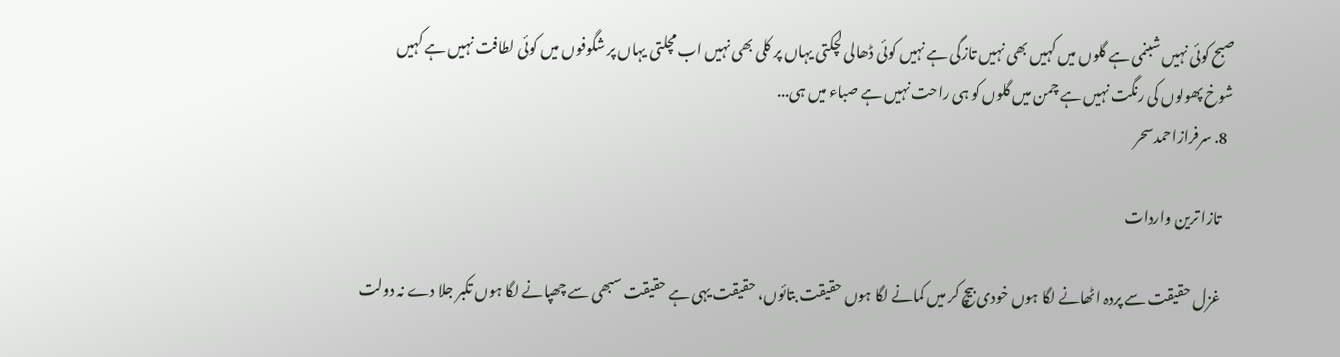صبح کوئی نہیں شبنمی ہے گلوں میں کہیں بھی نہیں تازگی ہے نہیں کوئی ڈھالی لچکتی یہاں پر کلی بھی نہیں اب مچلتی یہاں پر شگوفوں میں کوئی لطافت نہیں ہے کہیں شوخ پھولوں کی رنگت نہیں ہے چمن میں گلوں کو ہی راحت نہیں ہے صباء میں ہی...
  8. سرفرازاحمدسحر

    تازا ترین واردات

    غزل حقیقت سے پردہ اٹھانے لگا ہوں خودی بیچ کر میں کمانے لگا ہوں حقیقت بتائوں، حقیقت یہی ہے حقیقت سبھی سے چھپانے لگا ہوں تکبر جلا دے نہ دولت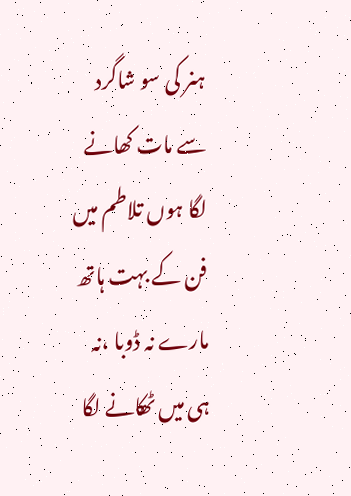ہنر کی سو شاگرد سے مات کھانے لگا ہوں تلاطم میں فن کے بہت ہاتھ مارے نہ ڈوبا ،نہ ہی میں ٹھکانے لگا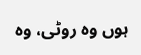ہوں وہ روٹی، وہ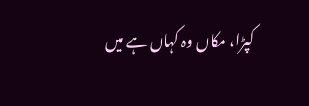کپڑا، مکاں وہ کہاں ہے میں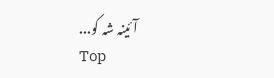آئینہ شہ کو...
Top